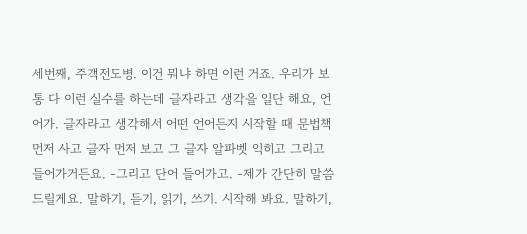세번째, 주객전도병. 이건 뭐냐 하면 이런 거죠. 우리가 보통 다 이런 실수를 하는데 글자라고 생각을 일단 해요, 언어가. 글자라고 생각해서 어떤 언어든지 시작할 때 문법책 먼저 사고 글자 먼저 보고 그 글자 알파벳 익히고 그리고 들어가거든요. -그리고 단어 들어가고. -제가 간단히 말씀드릴게요. 말하기, 듣기, 읽기, 쓰기. 시작해 봐요. 말하기,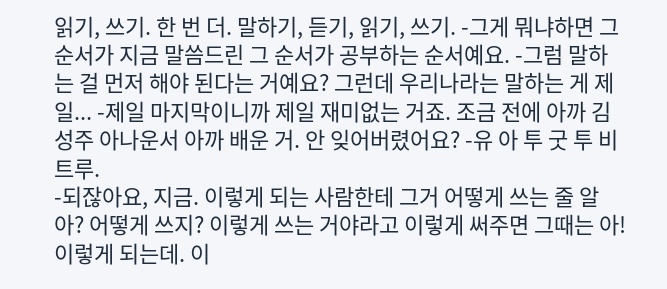읽기, 쓰기. 한 번 더. 말하기, 듣기, 읽기, 쓰기. -그게 뭐냐하면 그 순서가 지금 말씀드린 그 순서가 공부하는 순서예요. -그럼 말하는 걸 먼저 해야 된다는 거예요? 그런데 우리나라는 말하는 게 제일... -제일 마지막이니까 제일 재미없는 거죠. 조금 전에 아까 김성주 아나운서 아까 배운 거. 안 잊어버렸어요? -유 아 투 굿 투 비 트루.
-되잖아요, 지금. 이렇게 되는 사람한테 그거 어떻게 쓰는 줄 알아? 어떻게 쓰지? 이렇게 쓰는 거야라고 이렇게 써주면 그때는 아! 이렇게 되는데. 이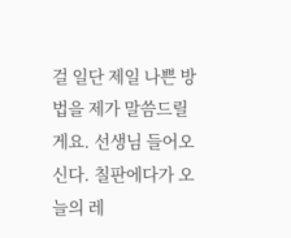걸 일단 제일 나쁜 방법을 제가 말씀드릴게요. 선생님 들어오신다. 칠판에다가 오늘의 레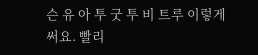슨 유 아 투 굿 투 비 트루 이렇게 써요. 빨리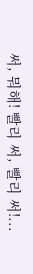써, 뭐해! 빨리 써, 빨리 써!...